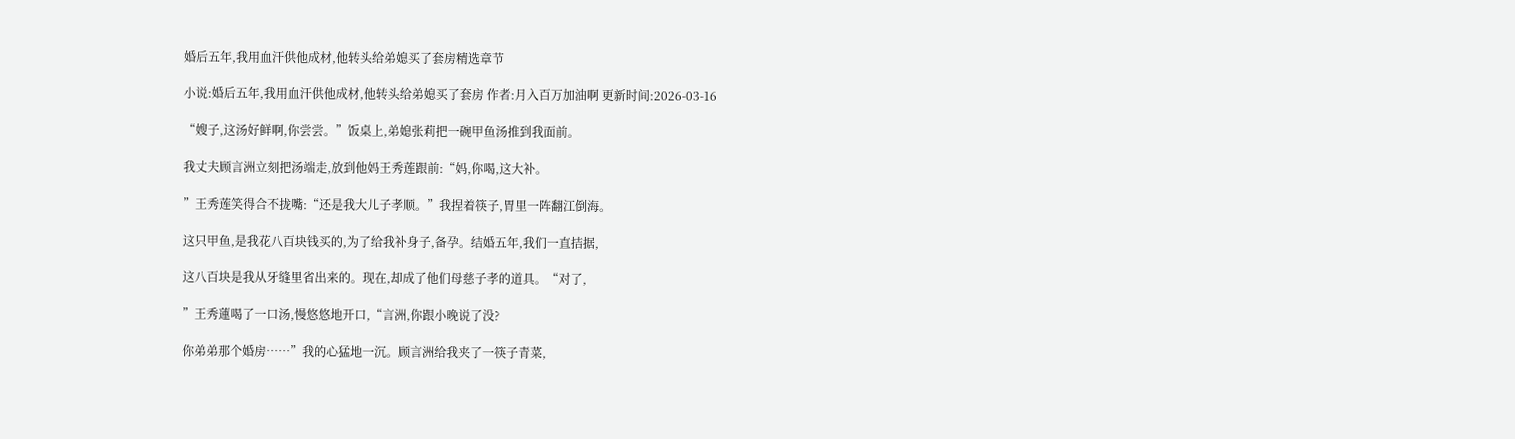婚后五年,我用血汗供他成材,他转头给弟媳买了套房精选章节

小说:婚后五年,我用血汗供他成材,他转头给弟媳买了套房 作者:月入百万加油啊 更新时间:2026-03-16

“嫂子,这汤好鲜啊,你尝尝。”饭桌上,弟媳张莉把一碗甲鱼汤推到我面前。

我丈夫顾言洲立刻把汤端走,放到他妈王秀莲跟前:“妈,你喝,这大补。

”王秀莲笑得合不拢嘴:“还是我大儿子孝顺。”我捏着筷子,胃里一阵翻江倒海。

这只甲鱼,是我花八百块钱买的,为了给我补身子,备孕。结婚五年,我们一直拮据,

这八百块是我从牙缝里省出来的。现在,却成了他们母慈子孝的道具。“对了,

”王秀蓮喝了一口汤,慢悠悠地开口,“言洲,你跟小晚说了没?

你弟弟那个婚房……”我的心猛地一沉。顾言洲给我夹了一筷子青菜,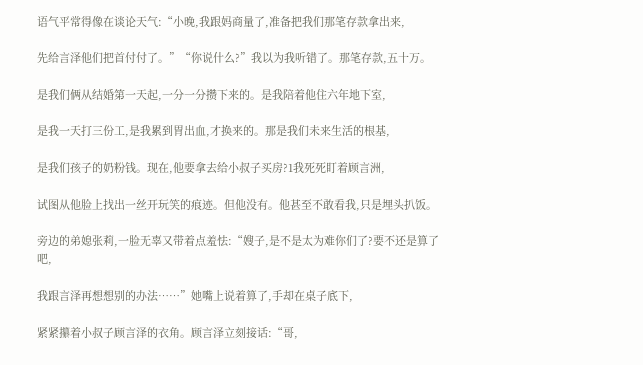语气平常得像在谈论天气:“小晚,我跟妈商量了,准备把我们那笔存款拿出来,

先给言泽他们把首付付了。”“你说什么?”我以为我听错了。那笔存款,五十万。

是我们俩从结婚第一天起,一分一分攒下来的。是我陪着他住六年地下室,

是我一天打三份工,是我累到胃出血,才换来的。那是我们未来生活的根基,

是我们孩子的奶粉钱。现在,他要拿去给小叔子买房?1我死死盯着顾言洲,

试图从他脸上找出一丝开玩笑的痕迹。但他没有。他甚至不敢看我,只是埋头扒饭。

旁边的弟媳张莉,一脸无辜又带着点羞怯:“嫂子,是不是太为难你们了?要不还是算了吧,

我跟言泽再想想别的办法……”她嘴上说着算了,手却在桌子底下,

紧紧攥着小叔子顾言泽的衣角。顾言泽立刻接话:“哥,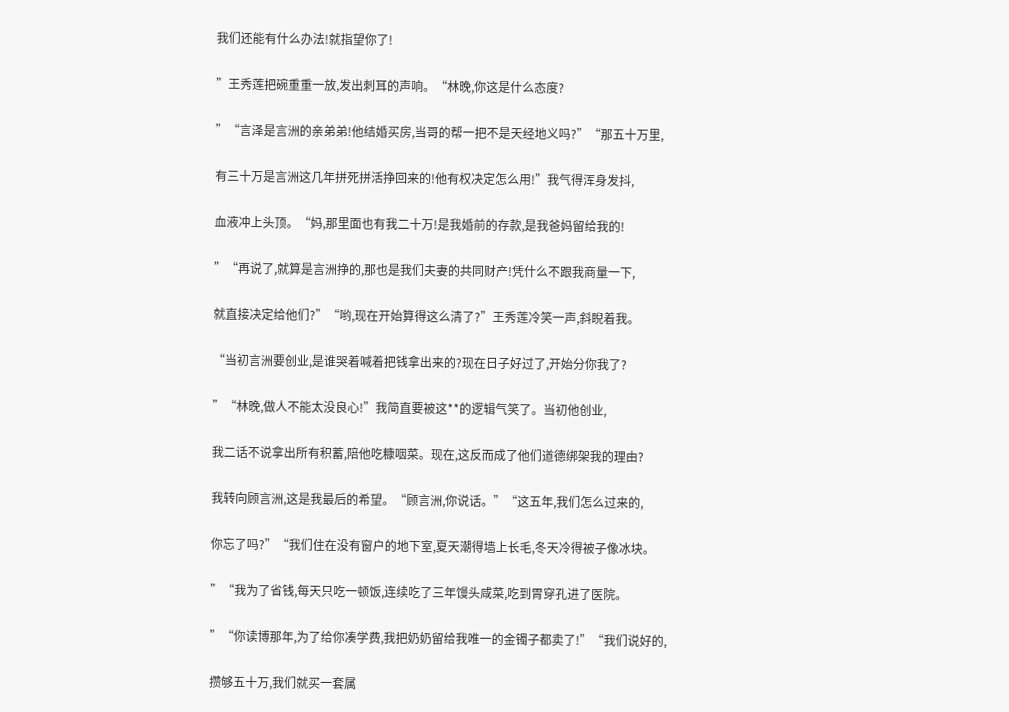我们还能有什么办法!就指望你了!

”王秀莲把碗重重一放,发出刺耳的声响。“林晚,你这是什么态度?

”“言泽是言洲的亲弟弟!他结婚买房,当哥的帮一把不是天经地义吗?”“那五十万里,

有三十万是言洲这几年拼死拼活挣回来的!他有权决定怎么用!”我气得浑身发抖,

血液冲上头顶。“妈,那里面也有我二十万!是我婚前的存款,是我爸妈留给我的!

”“再说了,就算是言洲挣的,那也是我们夫妻的共同财产!凭什么不跟我商量一下,

就直接决定给他们?”“哟,现在开始算得这么清了?”王秀莲冷笑一声,斜睨着我。

“当初言洲要创业,是谁哭着喊着把钱拿出来的?现在日子好过了,开始分你我了?

”“林晚,做人不能太没良心!”我简直要被这**的逻辑气笑了。当初他创业,

我二话不说拿出所有积蓄,陪他吃糠咽菜。现在,这反而成了他们道德绑架我的理由?

我转向顾言洲,这是我最后的希望。“顾言洲,你说话。”“这五年,我们怎么过来的,

你忘了吗?”“我们住在没有窗户的地下室,夏天潮得墙上长毛,冬天冷得被子像冰块。

”“我为了省钱,每天只吃一顿饭,连续吃了三年馒头咸菜,吃到胃穿孔进了医院。

”“你读博那年,为了给你凑学费,我把奶奶留给我唯一的金镯子都卖了!”“我们说好的,

攒够五十万,我们就买一套属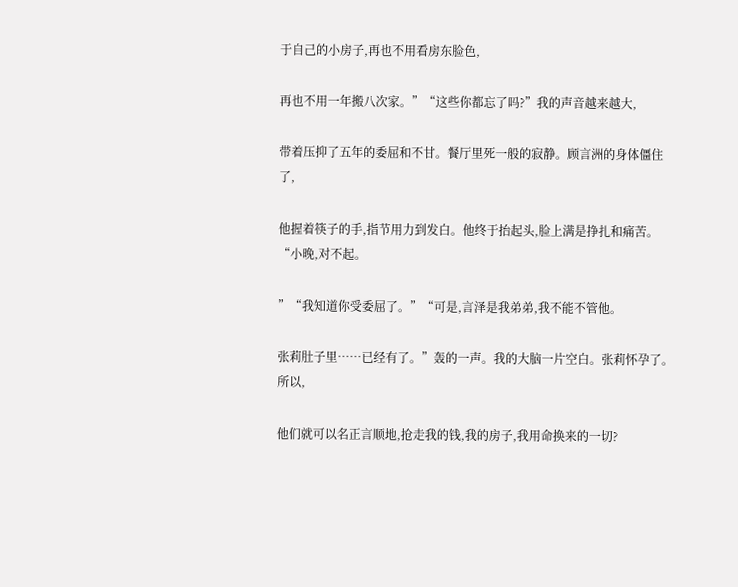于自己的小房子,再也不用看房东脸色,

再也不用一年搬八次家。”“这些你都忘了吗?”我的声音越来越大,

带着压抑了五年的委屈和不甘。餐厅里死一般的寂静。顾言洲的身体僵住了,

他握着筷子的手,指节用力到发白。他终于抬起头,脸上满是挣扎和痛苦。“小晚,对不起。

”“我知道你受委屈了。”“可是,言泽是我弟弟,我不能不管他。

张莉肚子里……已经有了。”轰的一声。我的大脑一片空白。张莉怀孕了。所以,

他们就可以名正言顺地,抢走我的钱,我的房子,我用命换来的一切?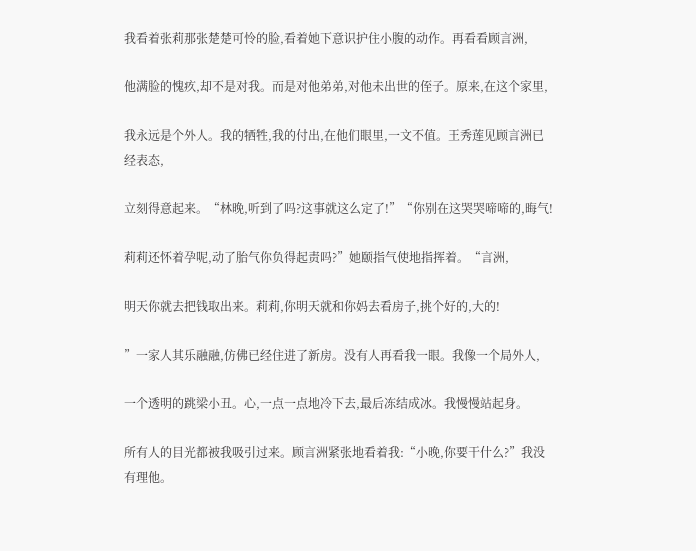我看着张莉那张楚楚可怜的脸,看着她下意识护住小腹的动作。再看看顾言洲,

他满脸的愧疚,却不是对我。而是对他弟弟,对他未出世的侄子。原来,在这个家里,

我永远是个外人。我的牺牲,我的付出,在他们眼里,一文不值。王秀莲见顾言洲已经表态,

立刻得意起来。“林晚,听到了吗?这事就这么定了!”“你别在这哭哭啼啼的,晦气!

莉莉还怀着孕呢,动了胎气你负得起责吗?”她颐指气使地指挥着。“言洲,

明天你就去把钱取出来。莉莉,你明天就和你妈去看房子,挑个好的,大的!

”一家人其乐融融,仿佛已经住进了新房。没有人再看我一眼。我像一个局外人,

一个透明的跳梁小丑。心,一点一点地冷下去,最后冻结成冰。我慢慢站起身。

所有人的目光都被我吸引过来。顾言洲紧张地看着我:“小晚,你要干什么?”我没有理他。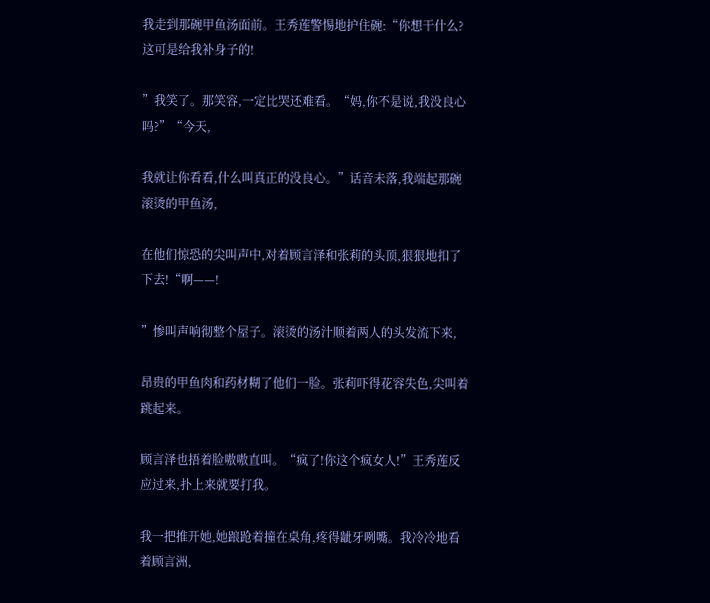我走到那碗甲鱼汤面前。王秀莲警惕地护住碗:“你想干什么?这可是给我补身子的!

”我笑了。那笑容,一定比哭还难看。“妈,你不是说,我没良心吗?”“今天,

我就让你看看,什么叫真正的没良心。”话音未落,我端起那碗滚烫的甲鱼汤,

在他们惊恐的尖叫声中,对着顾言泽和张莉的头顶,狠狠地扣了下去!“啊——!

”惨叫声响彻整个屋子。滚烫的汤汁顺着两人的头发流下来,

昂贵的甲鱼肉和药材糊了他们一脸。张莉吓得花容失色,尖叫着跳起来。

顾言泽也捂着脸嗷嗷直叫。“疯了!你这个疯女人!”王秀莲反应过来,扑上来就要打我。

我一把推开她,她踉跄着撞在桌角,疼得龇牙咧嘴。我冷冷地看着顾言洲,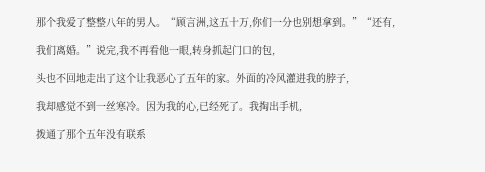那个我爱了整整八年的男人。“顾言洲,这五十万,你们一分也别想拿到。”“还有,

我们离婚。”说完,我不再看他一眼,转身抓起门口的包,

头也不回地走出了这个让我恶心了五年的家。外面的冷风灌进我的脖子,

我却感觉不到一丝寒冷。因为我的心,已经死了。我掏出手机,

拨通了那个五年没有联系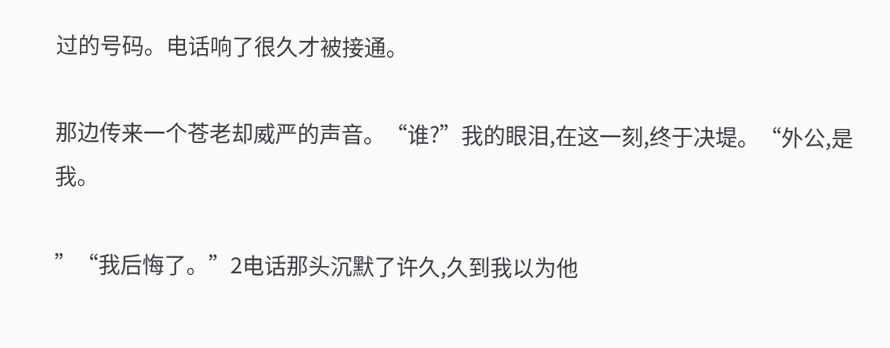过的号码。电话响了很久才被接通。

那边传来一个苍老却威严的声音。“谁?”我的眼泪,在这一刻,终于决堤。“外公,是我。

”“我后悔了。”2电话那头沉默了许久,久到我以为他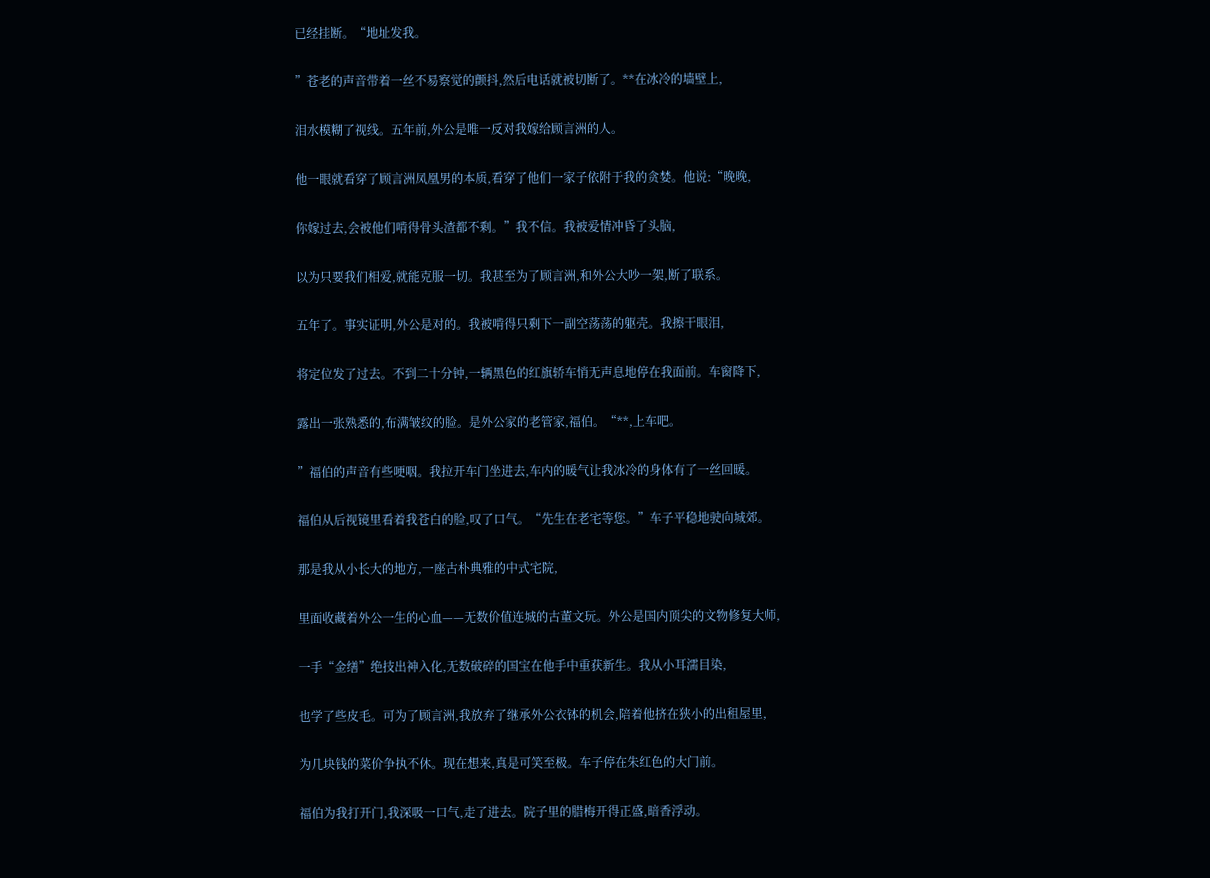已经挂断。“地址发我。

”苍老的声音带着一丝不易察觉的颤抖,然后电话就被切断了。**在冰冷的墙壁上,

泪水模糊了视线。五年前,外公是唯一反对我嫁给顾言洲的人。

他一眼就看穿了顾言洲凤凰男的本质,看穿了他们一家子依附于我的贪婪。他说:“晚晚,

你嫁过去,会被他们啃得骨头渣都不剩。”我不信。我被爱情冲昏了头脑,

以为只要我们相爱,就能克服一切。我甚至为了顾言洲,和外公大吵一架,断了联系。

五年了。事实证明,外公是对的。我被啃得只剩下一副空荡荡的躯壳。我擦干眼泪,

将定位发了过去。不到二十分钟,一辆黑色的红旗轿车悄无声息地停在我面前。车窗降下,

露出一张熟悉的,布满皱纹的脸。是外公家的老管家,福伯。“**,上车吧。

”福伯的声音有些哽咽。我拉开车门坐进去,车内的暖气让我冰冷的身体有了一丝回暖。

福伯从后视镜里看着我苍白的脸,叹了口气。“先生在老宅等您。”车子平稳地驶向城郊。

那是我从小长大的地方,一座古朴典雅的中式宅院,

里面收藏着外公一生的心血——无数价值连城的古董文玩。外公是国内顶尖的文物修复大师,

一手“金缮”绝技出神入化,无数破碎的国宝在他手中重获新生。我从小耳濡目染,

也学了些皮毛。可为了顾言洲,我放弃了继承外公衣钵的机会,陪着他挤在狭小的出租屋里,

为几块钱的菜价争执不休。现在想来,真是可笑至极。车子停在朱红色的大门前。

福伯为我打开门,我深吸一口气,走了进去。院子里的腊梅开得正盛,暗香浮动。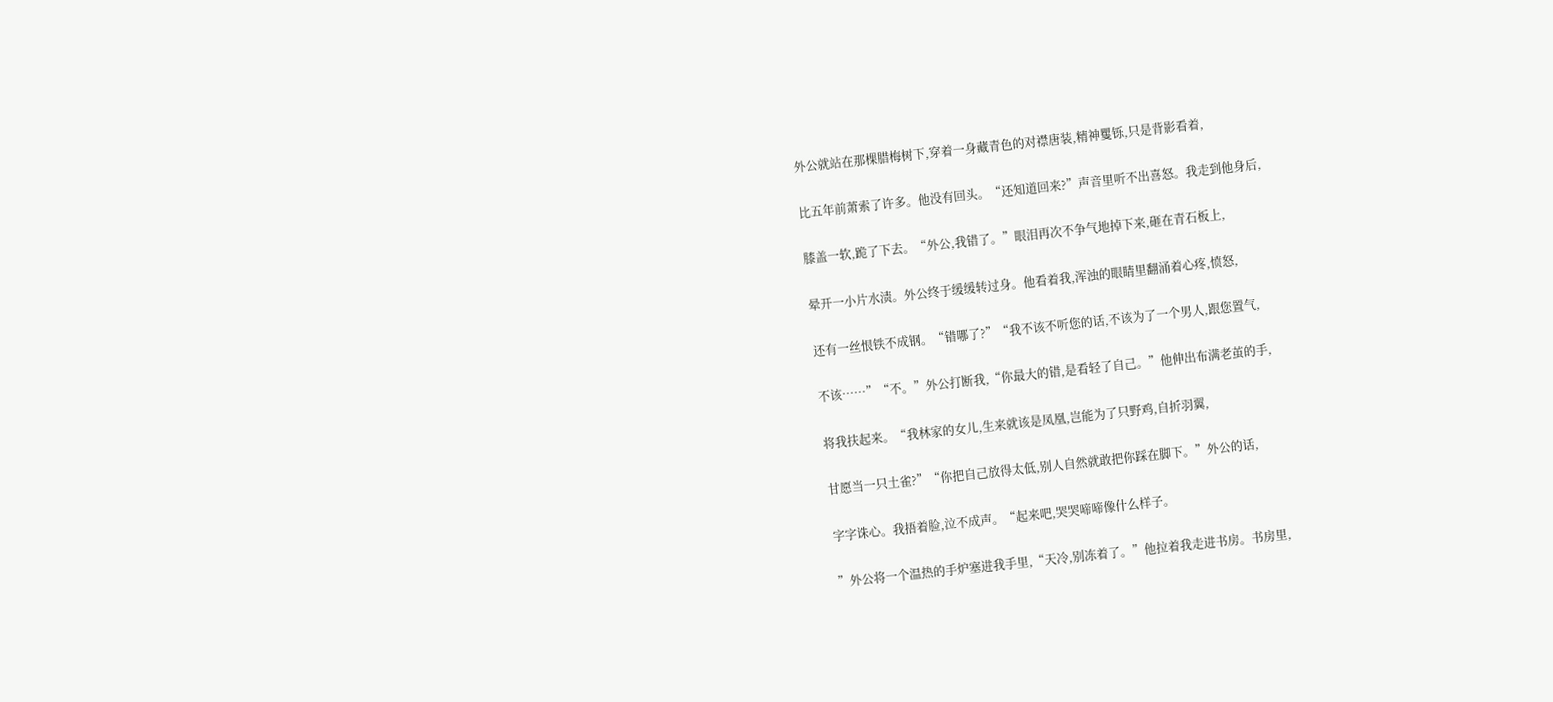外公就站在那棵腊梅树下,穿着一身藏青色的对襟唐装,精神矍铄,只是背影看着,

比五年前萧索了许多。他没有回头。“还知道回来?”声音里听不出喜怒。我走到他身后,

膝盖一软,跪了下去。“外公,我错了。”眼泪再次不争气地掉下来,砸在青石板上,

晕开一小片水渍。外公终于缓缓转过身。他看着我,浑浊的眼睛里翻涌着心疼,愤怒,

还有一丝恨铁不成钢。“错哪了?”“我不该不听您的话,不该为了一个男人,跟您置气,

不该……”“不。”外公打断我,“你最大的错,是看轻了自己。”他伸出布满老茧的手,

将我扶起来。“我林家的女儿,生来就该是凤凰,岂能为了只野鸡,自折羽翼,

甘愿当一只土雀?”“你把自己放得太低,别人自然就敢把你踩在脚下。”外公的话,

字字诛心。我捂着脸,泣不成声。“起来吧,哭哭啼啼像什么样子。

”外公将一个温热的手炉塞进我手里,“天冷,别冻着了。”他拉着我走进书房。书房里,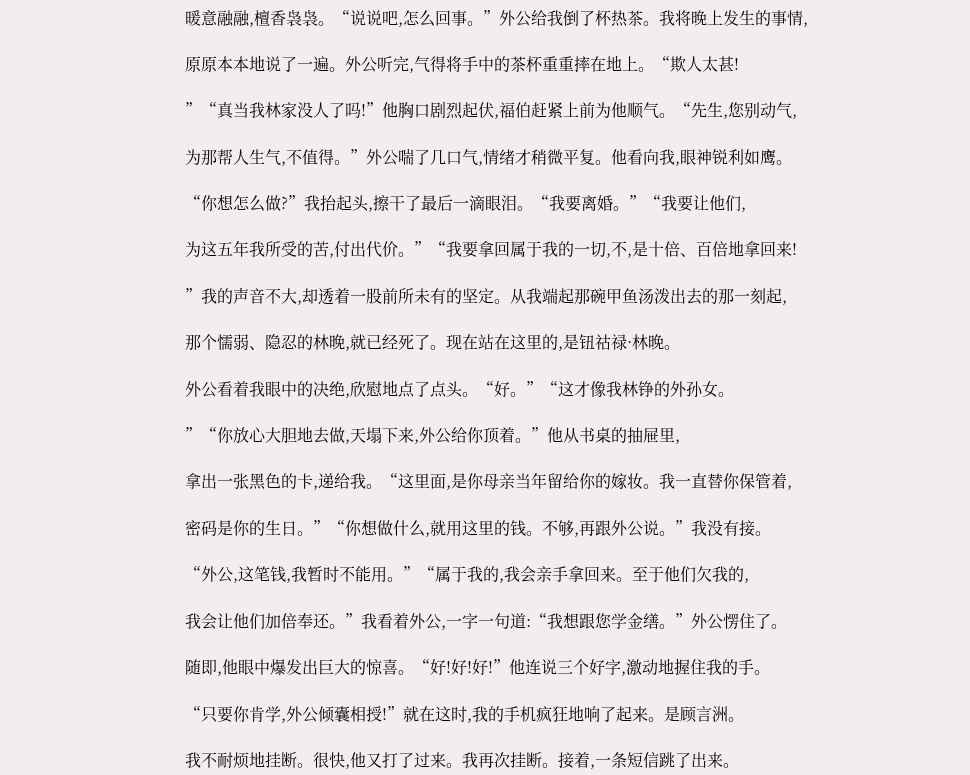暖意融融,檀香袅袅。“说说吧,怎么回事。”外公给我倒了杯热茶。我将晚上发生的事情,

原原本本地说了一遍。外公听完,气得将手中的茶杯重重摔在地上。“欺人太甚!

”“真当我林家没人了吗!”他胸口剧烈起伏,福伯赶紧上前为他顺气。“先生,您别动气,

为那帮人生气,不值得。”外公喘了几口气,情绪才稍微平复。他看向我,眼神锐利如鹰。

“你想怎么做?”我抬起头,擦干了最后一滴眼泪。“我要离婚。”“我要让他们,

为这五年我所受的苦,付出代价。”“我要拿回属于我的一切,不,是十倍、百倍地拿回来!

”我的声音不大,却透着一股前所未有的坚定。从我端起那碗甲鱼汤泼出去的那一刻起,

那个懦弱、隐忍的林晚,就已经死了。现在站在这里的,是钮祜禄·林晚。

外公看着我眼中的决绝,欣慰地点了点头。“好。”“这才像我林铮的外孙女。

”“你放心大胆地去做,天塌下来,外公给你顶着。”他从书桌的抽屉里,

拿出一张黑色的卡,递给我。“这里面,是你母亲当年留给你的嫁妆。我一直替你保管着,

密码是你的生日。”“你想做什么,就用这里的钱。不够,再跟外公说。”我没有接。

“外公,这笔钱,我暂时不能用。”“属于我的,我会亲手拿回来。至于他们欠我的,

我会让他们加倍奉还。”我看着外公,一字一句道:“我想跟您学金缮。”外公愣住了。

随即,他眼中爆发出巨大的惊喜。“好!好!好!”他连说三个好字,激动地握住我的手。

“只要你肯学,外公倾囊相授!”就在这时,我的手机疯狂地响了起来。是顾言洲。

我不耐烦地挂断。很快,他又打了过来。我再次挂断。接着,一条短信跳了出来。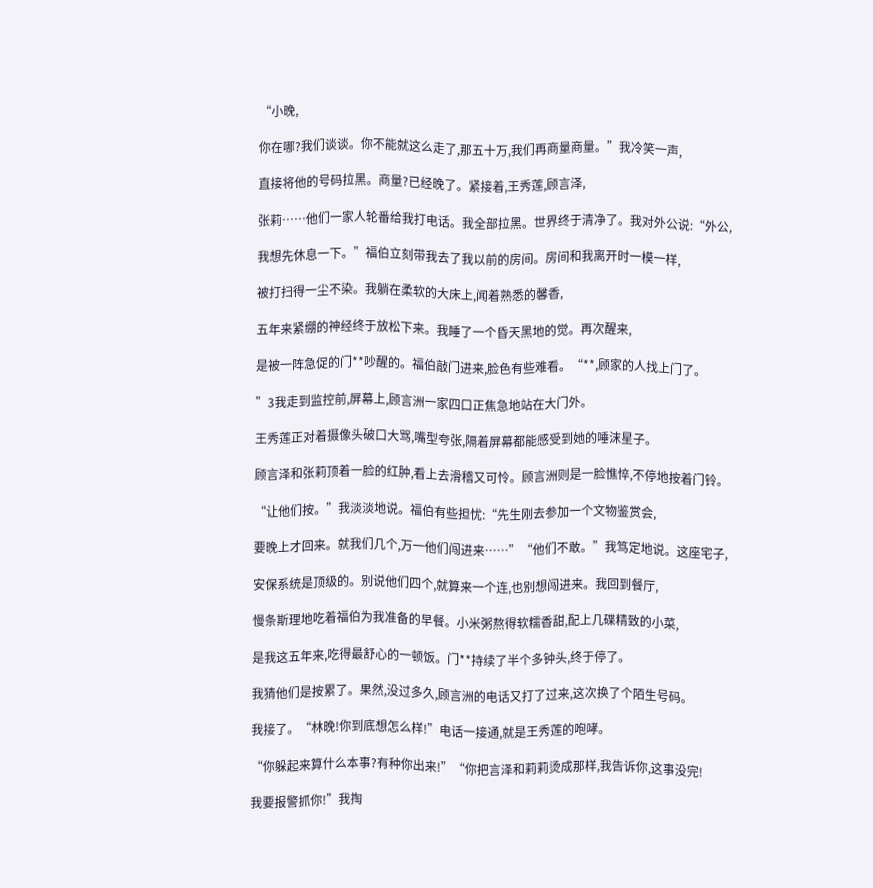“小晚,

你在哪?我们谈谈。你不能就这么走了,那五十万,我们再商量商量。”我冷笑一声,

直接将他的号码拉黑。商量?已经晚了。紧接着,王秀莲,顾言泽,

张莉……他们一家人轮番给我打电话。我全部拉黑。世界终于清净了。我对外公说:“外公,

我想先休息一下。”福伯立刻带我去了我以前的房间。房间和我离开时一模一样,

被打扫得一尘不染。我躺在柔软的大床上,闻着熟悉的馨香,

五年来紧绷的神经终于放松下来。我睡了一个昏天黑地的觉。再次醒来,

是被一阵急促的门**吵醒的。福伯敲门进来,脸色有些难看。“**,顾家的人找上门了。

”3我走到监控前,屏幕上,顾言洲一家四口正焦急地站在大门外。

王秀莲正对着摄像头破口大骂,嘴型夸张,隔着屏幕都能感受到她的唾沫星子。

顾言泽和张莉顶着一脸的红肿,看上去滑稽又可怜。顾言洲则是一脸憔悴,不停地按着门铃。

“让他们按。”我淡淡地说。福伯有些担忧:“先生刚去参加一个文物鉴赏会,

要晚上才回来。就我们几个,万一他们闯进来……”“他们不敢。”我笃定地说。这座宅子,

安保系统是顶级的。别说他们四个,就算来一个连,也别想闯进来。我回到餐厅,

慢条斯理地吃着福伯为我准备的早餐。小米粥熬得软糯香甜,配上几碟精致的小菜,

是我这五年来,吃得最舒心的一顿饭。门**持续了半个多钟头,终于停了。

我猜他们是按累了。果然,没过多久,顾言洲的电话又打了过来,这次换了个陌生号码。

我接了。“林晚!你到底想怎么样!”电话一接通,就是王秀莲的咆哮。

“你躲起来算什么本事?有种你出来!”“你把言泽和莉莉烫成那样,我告诉你,这事没完!

我要报警抓你!”我掏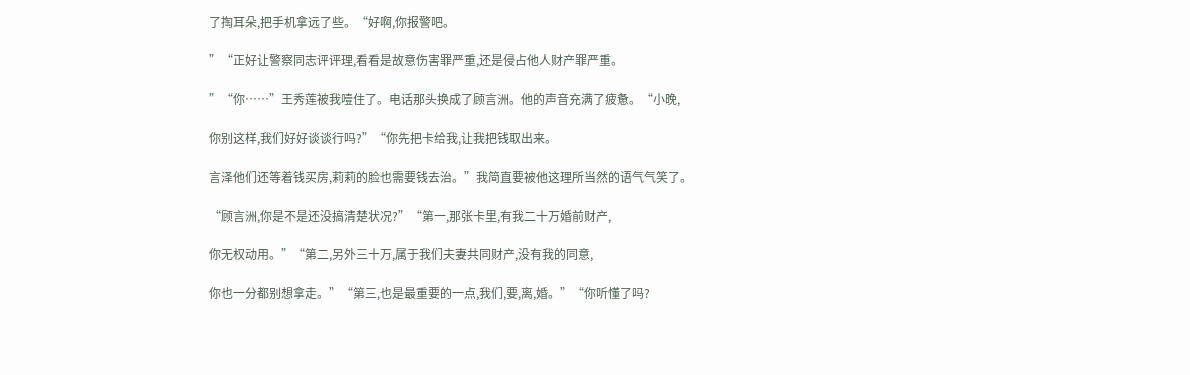了掏耳朵,把手机拿远了些。“好啊,你报警吧。

”“正好让警察同志评评理,看看是故意伤害罪严重,还是侵占他人财产罪严重。

”“你……”王秀莲被我噎住了。电话那头换成了顾言洲。他的声音充满了疲惫。“小晚,

你别这样,我们好好谈谈行吗?”“你先把卡给我,让我把钱取出来。

言泽他们还等着钱买房,莉莉的脸也需要钱去治。”我简直要被他这理所当然的语气气笑了。

“顾言洲,你是不是还没搞清楚状况?”“第一,那张卡里,有我二十万婚前财产,

你无权动用。”“第二,另外三十万,属于我们夫妻共同财产,没有我的同意,

你也一分都别想拿走。”“第三,也是最重要的一点,我们,要,离,婚。”“你听懂了吗?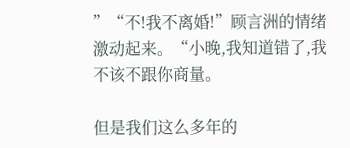”“不!我不离婚!”顾言洲的情绪激动起来。“小晚,我知道错了,我不该不跟你商量。

但是我们这么多年的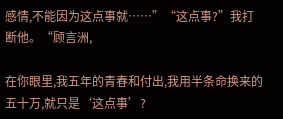感情,不能因为这点事就……”“这点事?”我打断他。“顾言洲,

在你眼里,我五年的青春和付出,我用半条命换来的五十万,就只是‘这点事’?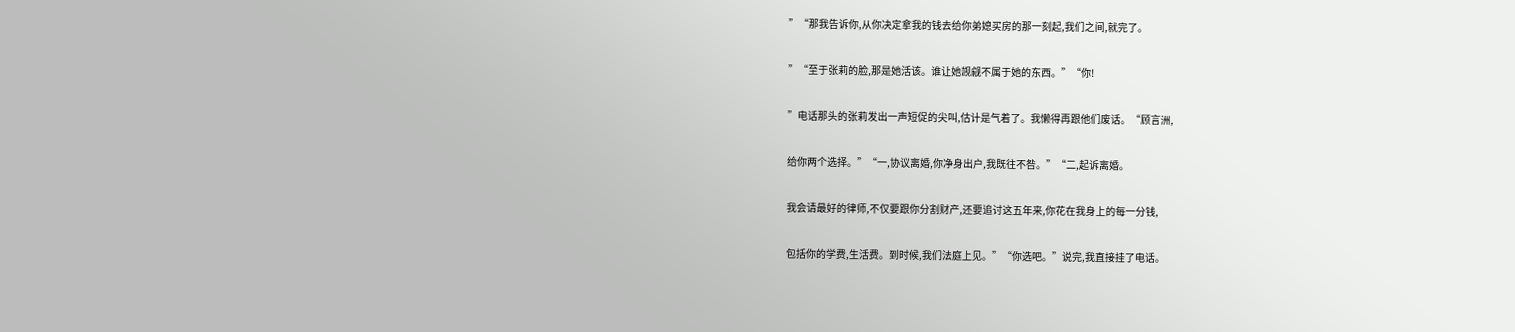”“那我告诉你,从你决定拿我的钱去给你弟媳买房的那一刻起,我们之间,就完了。

”“至于张莉的脸,那是她活该。谁让她觊觎不属于她的东西。”“你!

”电话那头的张莉发出一声短促的尖叫,估计是气着了。我懒得再跟他们废话。“顾言洲,

给你两个选择。”“一,协议离婚,你净身出户,我既往不咎。”“二,起诉离婚。

我会请最好的律师,不仅要跟你分割财产,还要追讨这五年来,你花在我身上的每一分钱,

包括你的学费,生活费。到时候,我们法庭上见。”“你选吧。”说完,我直接挂了电话。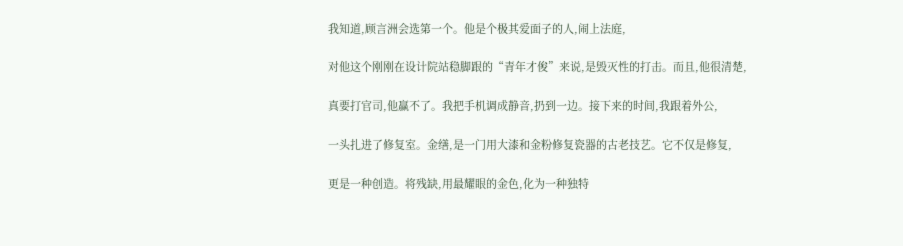我知道,顾言洲会选第一个。他是个极其爱面子的人,闹上法庭,

对他这个刚刚在设计院站稳脚跟的“青年才俊”来说,是毁灭性的打击。而且,他很清楚,

真要打官司,他赢不了。我把手机调成静音,扔到一边。接下来的时间,我跟着外公,

一头扎进了修复室。金缮,是一门用大漆和金粉修复瓷器的古老技艺。它不仅是修复,

更是一种创造。将残缺,用最耀眼的金色,化为一种独特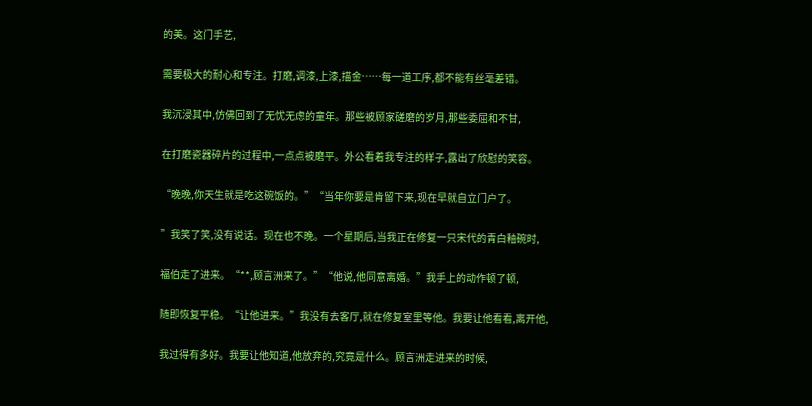的美。这门手艺,

需要极大的耐心和专注。打磨,调漆,上漆,描金……每一道工序,都不能有丝毫差错。

我沉浸其中,仿佛回到了无忧无虑的童年。那些被顾家磋磨的岁月,那些委屈和不甘,

在打磨瓷器碎片的过程中,一点点被磨平。外公看着我专注的样子,露出了欣慰的笑容。

“晚晚,你天生就是吃这碗饭的。”“当年你要是肯留下来,现在早就自立门户了。

”我笑了笑,没有说话。现在也不晚。一个星期后,当我正在修复一只宋代的青白釉碗时,

福伯走了进来。“**,顾言洲来了。”“他说,他同意离婚。”我手上的动作顿了顿,

随即恢复平稳。“让他进来。”我没有去客厅,就在修复室里等他。我要让他看看,离开他,

我过得有多好。我要让他知道,他放弃的,究竟是什么。顾言洲走进来的时候,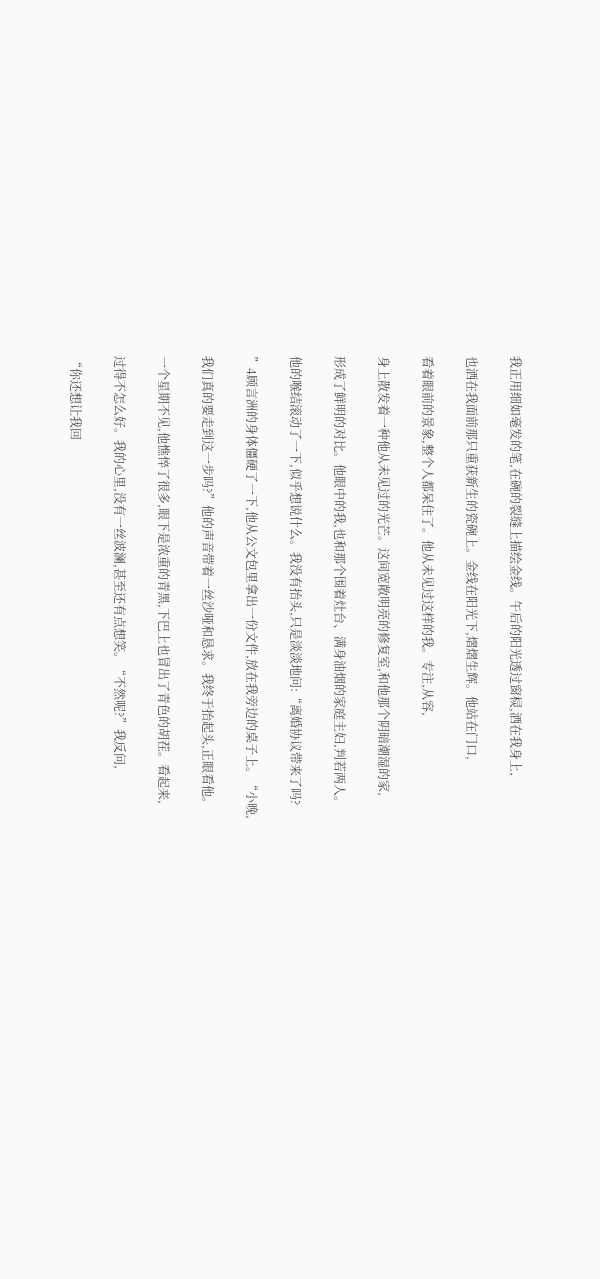我正用细如毫发的笔,在碗的裂缝上描绘金线。午后的阳光透过窗棂,洒在我身上,

也洒在我面前那只重获新生的瓷碗上。金线在阳光下,熠熠生辉。他站在门口,

看着眼前的景象,整个人都呆住了。他从未见过这样的我。专注,从容,

身上散发着一种他从未见过的光芒。这间宽敞明亮的修复室,和他那个阴暗潮湿的家,

形成了鲜明的对比。他眼中的我,也和那个围着灶台、满身油烟的家庭主妇,判若两人。

他的喉结滚动了一下,似乎想说什么。我没有抬头,只是淡淡地问:“离婚协议带来了吗?

”4顾言洲的身体僵硬了一下,他从公文包里拿出一份文件,放在我旁边的桌子上。“小晚,

我们真的要走到这一步吗?”他的声音带着一丝沙哑和恳求。我终于抬起头,正眼看他。

一个星期不见,他憔悴了很多,眼下是浓重的青黑,下巴上也冒出了青色的胡茬。看起来,

过得不怎么好。我的心里,没有一丝波澜,甚至还有点想笑。“不然呢?”我反问,

“你还想让我回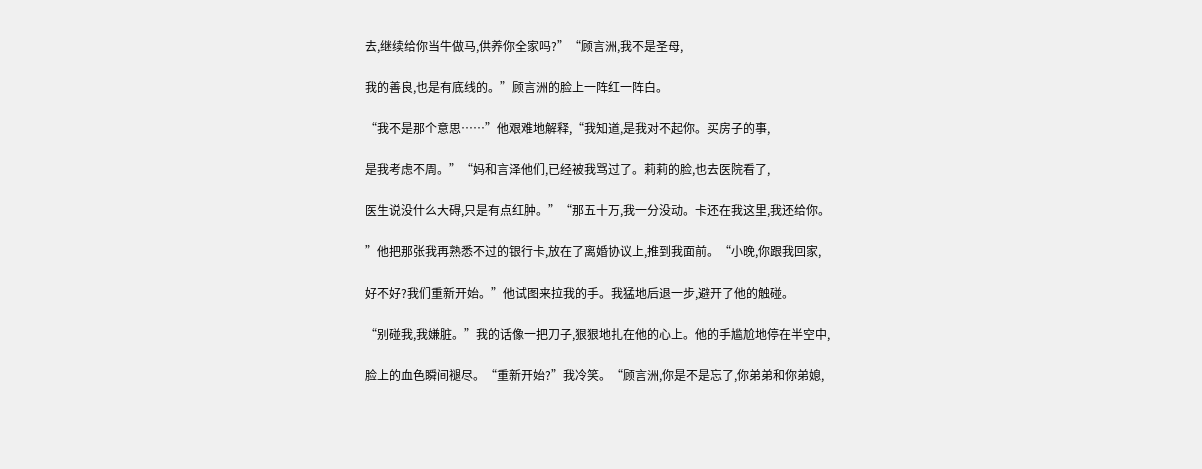去,继续给你当牛做马,供养你全家吗?”“顾言洲,我不是圣母,

我的善良,也是有底线的。”顾言洲的脸上一阵红一阵白。

“我不是那个意思……”他艰难地解释,“我知道,是我对不起你。买房子的事,

是我考虑不周。”“妈和言泽他们,已经被我骂过了。莉莉的脸,也去医院看了,

医生说没什么大碍,只是有点红肿。”“那五十万,我一分没动。卡还在我这里,我还给你。

”他把那张我再熟悉不过的银行卡,放在了离婚协议上,推到我面前。“小晚,你跟我回家,

好不好?我们重新开始。”他试图来拉我的手。我猛地后退一步,避开了他的触碰。

“别碰我,我嫌脏。”我的话像一把刀子,狠狠地扎在他的心上。他的手尴尬地停在半空中,

脸上的血色瞬间褪尽。“重新开始?”我冷笑。“顾言洲,你是不是忘了,你弟弟和你弟媳,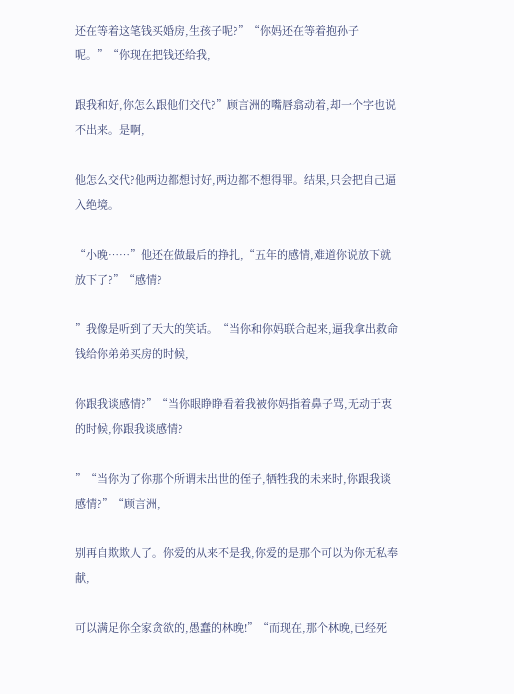还在等着这笔钱买婚房,生孩子呢?”“你妈还在等着抱孙子呢。”“你现在把钱还给我,

跟我和好,你怎么跟他们交代?”顾言洲的嘴唇翕动着,却一个字也说不出来。是啊,

他怎么交代?他两边都想讨好,两边都不想得罪。结果,只会把自己逼入绝境。

“小晚……”他还在做最后的挣扎,“五年的感情,难道你说放下就放下了?”“感情?

”我像是听到了天大的笑话。“当你和你妈联合起来,逼我拿出救命钱给你弟弟买房的时候,

你跟我谈感情?”“当你眼睁睁看着我被你妈指着鼻子骂,无动于衷的时候,你跟我谈感情?

”“当你为了你那个所谓未出世的侄子,牺牲我的未来时,你跟我谈感情?”“顾言洲,

别再自欺欺人了。你爱的从来不是我,你爱的是那个可以为你无私奉献,

可以满足你全家贪欲的,愚蠢的林晚!”“而现在,那个林晚,已经死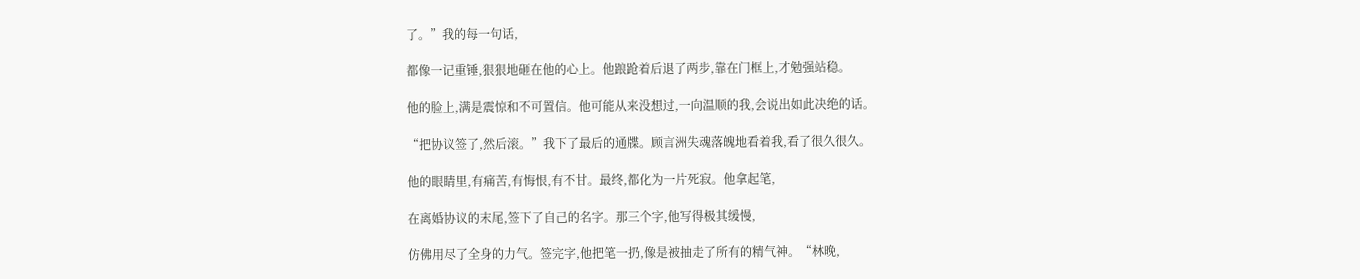了。”我的每一句话,

都像一记重锤,狠狠地砸在他的心上。他踉跄着后退了两步,靠在门框上,才勉强站稳。

他的脸上,满是震惊和不可置信。他可能从来没想过,一向温顺的我,会说出如此决绝的话。

“把协议签了,然后滚。”我下了最后的通牒。顾言洲失魂落魄地看着我,看了很久很久。

他的眼睛里,有痛苦,有悔恨,有不甘。最终,都化为一片死寂。他拿起笔,

在离婚协议的末尾,签下了自己的名字。那三个字,他写得极其缓慢,

仿佛用尽了全身的力气。签完字,他把笔一扔,像是被抽走了所有的精气神。“林晚,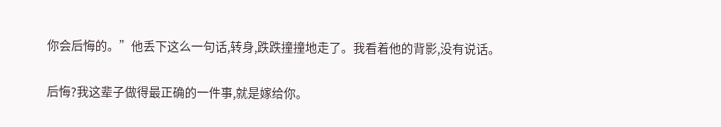你会后悔的。”他丢下这么一句话,转身,跌跌撞撞地走了。我看着他的背影,没有说话。

后悔?我这辈子做得最正确的一件事,就是嫁给你。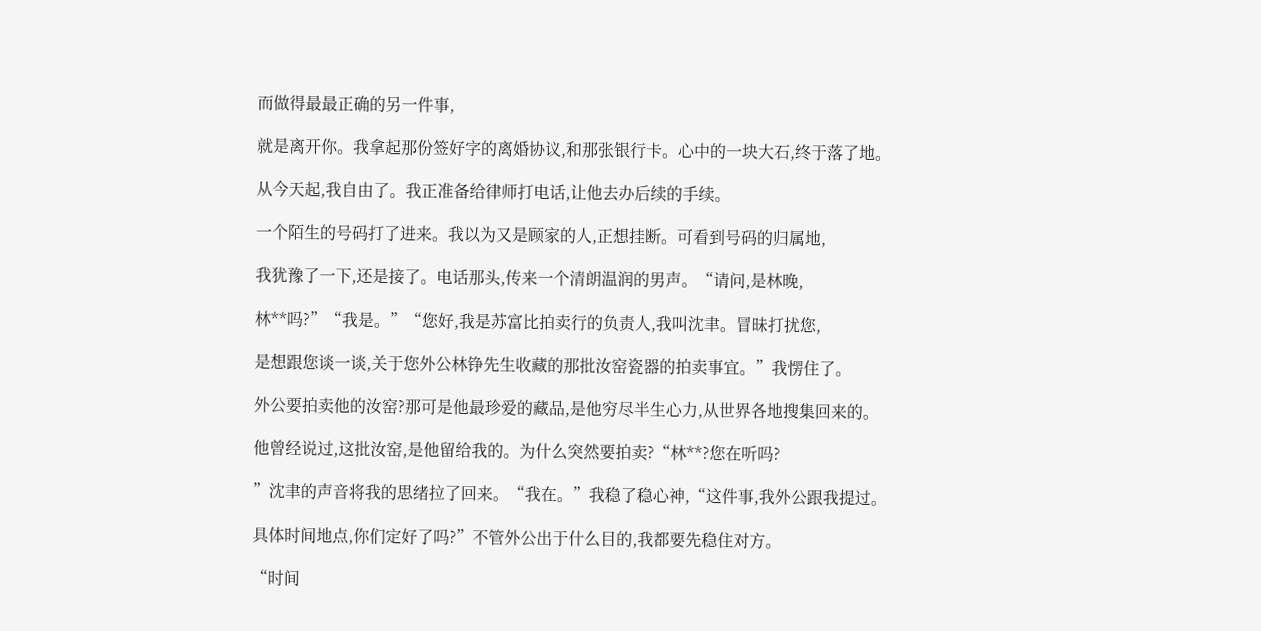而做得最最正确的另一件事,

就是离开你。我拿起那份签好字的离婚协议,和那张银行卡。心中的一块大石,终于落了地。

从今天起,我自由了。我正准备给律师打电话,让他去办后续的手续。

一个陌生的号码打了进来。我以为又是顾家的人,正想挂断。可看到号码的归属地,

我犹豫了一下,还是接了。电话那头,传来一个清朗温润的男声。“请问,是林晚,

林**吗?”“我是。”“您好,我是苏富比拍卖行的负责人,我叫沈聿。冒昧打扰您,

是想跟您谈一谈,关于您外公林铮先生收藏的那批汝窑瓷器的拍卖事宜。”我愣住了。

外公要拍卖他的汝窑?那可是他最珍爱的藏品,是他穷尽半生心力,从世界各地搜集回来的。

他曾经说过,这批汝窑,是他留给我的。为什么突然要拍卖?“林**?您在听吗?

”沈聿的声音将我的思绪拉了回来。“我在。”我稳了稳心神,“这件事,我外公跟我提过。

具体时间地点,你们定好了吗?”不管外公出于什么目的,我都要先稳住对方。

“时间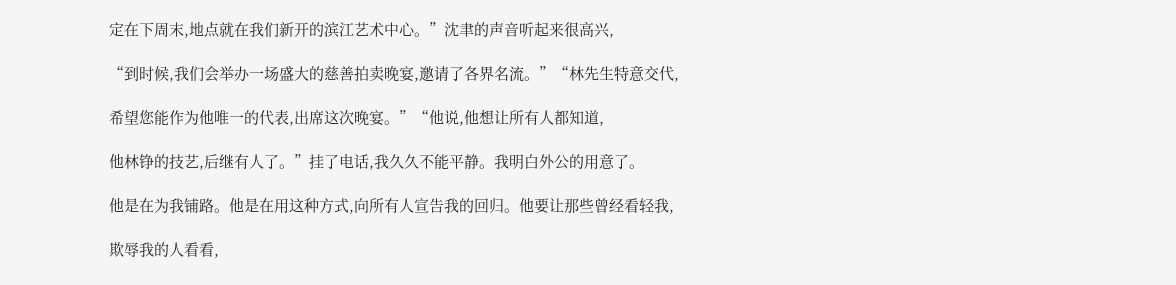定在下周末,地点就在我们新开的滨江艺术中心。”沈聿的声音听起来很高兴,

“到时候,我们会举办一场盛大的慈善拍卖晚宴,邀请了各界名流。”“林先生特意交代,

希望您能作为他唯一的代表,出席这次晚宴。”“他说,他想让所有人都知道,

他林铮的技艺,后继有人了。”挂了电话,我久久不能平静。我明白外公的用意了。

他是在为我铺路。他是在用这种方式,向所有人宣告我的回归。他要让那些曾经看轻我,

欺辱我的人看看,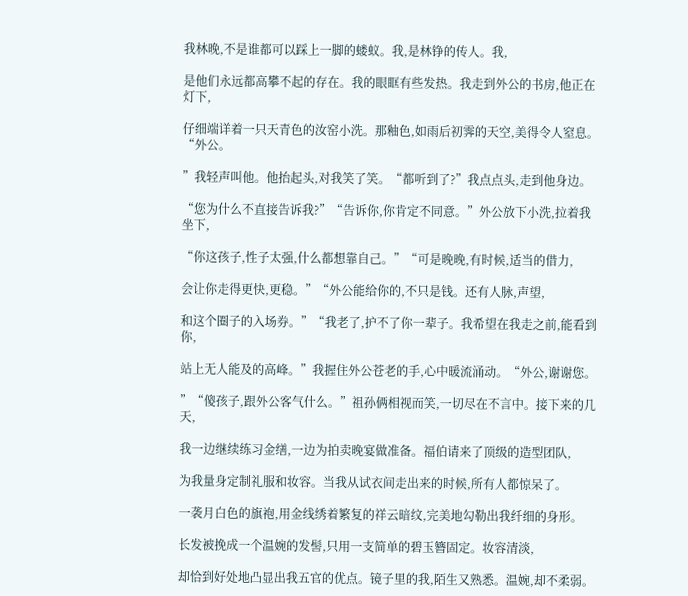我林晚,不是谁都可以踩上一脚的蝼蚁。我,是林铮的传人。我,

是他们永远都高攀不起的存在。我的眼眶有些发热。我走到外公的书房,他正在灯下,

仔细端详着一只天青色的汝窑小洗。那釉色,如雨后初霁的天空,美得令人窒息。“外公。

”我轻声叫他。他抬起头,对我笑了笑。“都听到了?”我点点头,走到他身边。

“您为什么不直接告诉我?”“告诉你,你肯定不同意。”外公放下小洗,拉着我坐下,

“你这孩子,性子太强,什么都想靠自己。”“可是晚晚,有时候,适当的借力,

会让你走得更快,更稳。”“外公能给你的,不只是钱。还有人脉,声望,

和这个圈子的入场券。”“我老了,护不了你一辈子。我希望在我走之前,能看到你,

站上无人能及的高峰。”我握住外公苍老的手,心中暖流涌动。“外公,谢谢您。

”“傻孩子,跟外公客气什么。”祖孙俩相视而笑,一切尽在不言中。接下来的几天,

我一边继续练习金缮,一边为拍卖晚宴做准备。福伯请来了顶级的造型团队,

为我量身定制礼服和妆容。当我从试衣间走出来的时候,所有人都惊呆了。

一袭月白色的旗袍,用金线绣着繁复的祥云暗纹,完美地勾勒出我纤细的身形。

长发被挽成一个温婉的发髻,只用一支简单的碧玉簪固定。妆容清淡,

却恰到好处地凸显出我五官的优点。镜子里的我,陌生又熟悉。温婉,却不柔弱。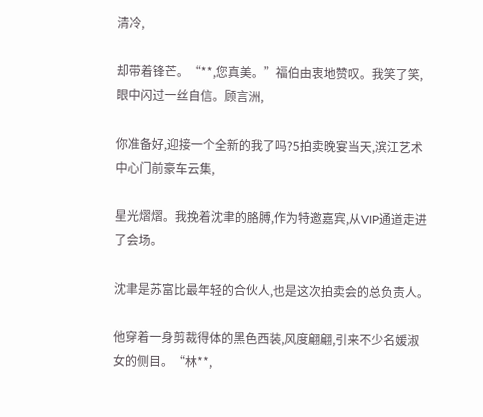清冷,

却带着锋芒。“**,您真美。”福伯由衷地赞叹。我笑了笑,眼中闪过一丝自信。顾言洲,

你准备好,迎接一个全新的我了吗?5拍卖晚宴当天,滨江艺术中心门前豪车云集,

星光熠熠。我挽着沈聿的胳膊,作为特邀嘉宾,从VIP通道走进了会场。

沈聿是苏富比最年轻的合伙人,也是这次拍卖会的总负责人。

他穿着一身剪裁得体的黑色西装,风度翩翩,引来不少名媛淑女的侧目。“林**,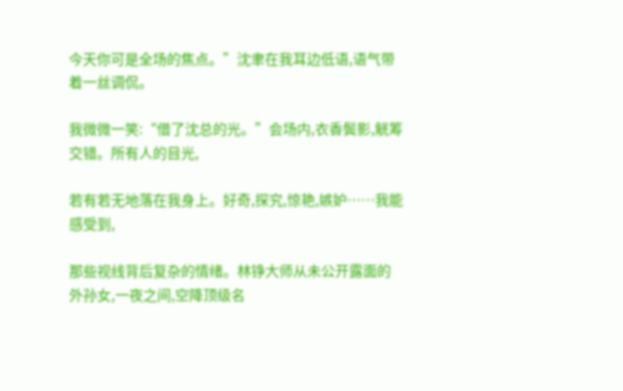今天你可是全场的焦点。”沈聿在我耳边低语,语气带着一丝调侃。

我微微一笑:“借了沈总的光。”会场内,衣香鬓影,觥筹交错。所有人的目光,

若有若无地落在我身上。好奇,探究,惊艳,嫉妒……我能感受到,

那些视线背后复杂的情绪。林铮大师从未公开露面的外孙女,一夜之间,空降顶级名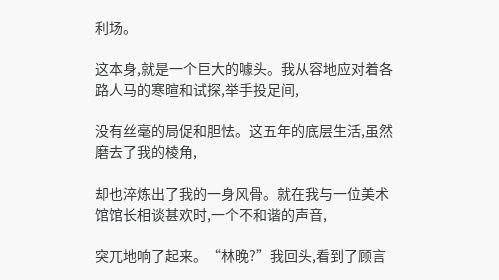利场。

这本身,就是一个巨大的噱头。我从容地应对着各路人马的寒暄和试探,举手投足间,

没有丝毫的局促和胆怯。这五年的底层生活,虽然磨去了我的棱角,

却也淬炼出了我的一身风骨。就在我与一位美术馆馆长相谈甚欢时,一个不和谐的声音,

突兀地响了起来。“林晚?”我回头,看到了顾言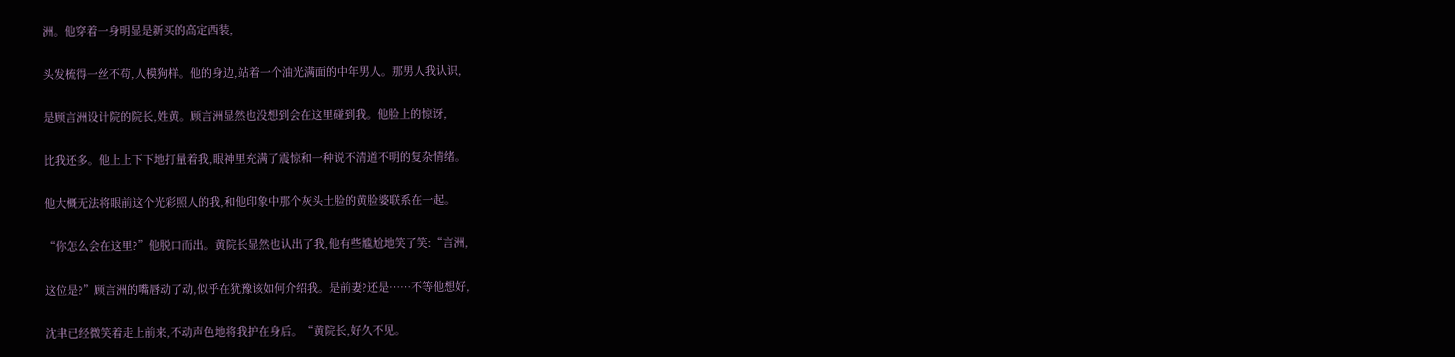洲。他穿着一身明显是新买的高定西装,

头发梳得一丝不苟,人模狗样。他的身边,站着一个油光满面的中年男人。那男人我认识,

是顾言洲设计院的院长,姓黄。顾言洲显然也没想到会在这里碰到我。他脸上的惊讶,

比我还多。他上上下下地打量着我,眼神里充满了震惊和一种说不清道不明的复杂情绪。

他大概无法将眼前这个光彩照人的我,和他印象中那个灰头土脸的黄脸婆联系在一起。

“你怎么会在这里?”他脱口而出。黄院长显然也认出了我,他有些尴尬地笑了笑:“言洲,

这位是?”顾言洲的嘴唇动了动,似乎在犹豫该如何介绍我。是前妻?还是……不等他想好,

沈聿已经微笑着走上前来,不动声色地将我护在身后。“黄院长,好久不见。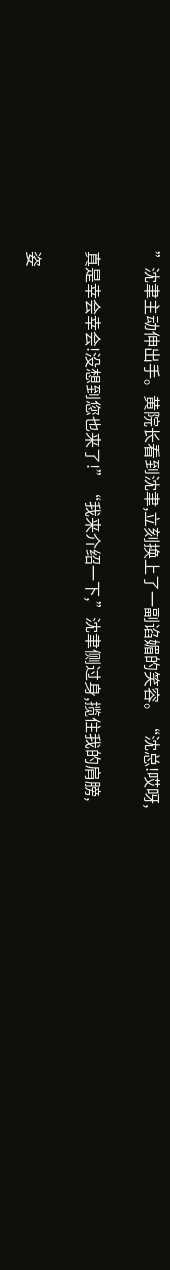”沈聿主动伸出手。黄院长看到沈聿,立刻换上了一副谄媚的笑容。“沈总!哎呀,

真是幸会幸会!没想到您也来了!”“我来介绍一下,”沈聿侧过身,揽住我的肩膀,

姿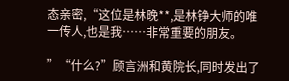态亲密,“这位是林晚**,是林铮大师的唯一传人,也是我……非常重要的朋友。

”“什么?”顾言洲和黄院长,同时发出了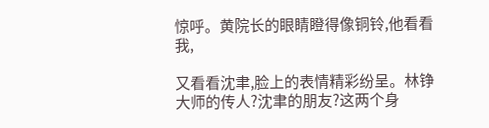惊呼。黄院长的眼睛瞪得像铜铃,他看看我,

又看看沈聿,脸上的表情精彩纷呈。林铮大师的传人?沈聿的朋友?这两个身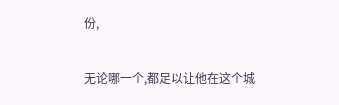份,

无论哪一个,都足以让他在这个城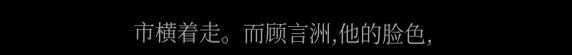市横着走。而顾言洲,他的脸色,